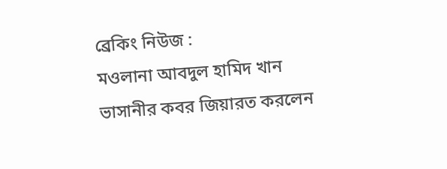ব্রেকিং নিউজ :
মওলানা আবদুল হামিদ খান ভাসানীর কবর জিয়ারত করলেন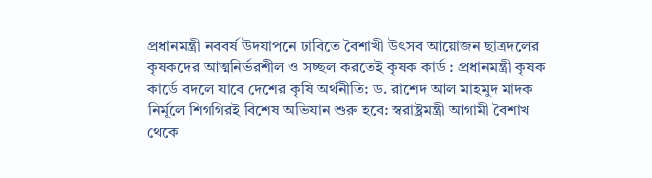প্রধানমন্ত্রী নববর্ষ উদযাপনে ঢাবিতে বৈশাখী উৎসব আয়োজন ছাত্রদলের কৃষকদের আত্মনির্ভরশীল ও সচ্ছল করতেই কৃষক কার্ড : প্রধানমন্ত্রী কৃষক কার্ডে বদলে যাবে দেশের কৃষি অর্থনীতি: ড. রাশেদ আল মাহমুদ মাদক নির্মূলে শিগগিরই বিশেষ অভিযান শুরু হবে: স্বরাষ্ট্রমন্ত্রী আগামী বৈশাখ থেকে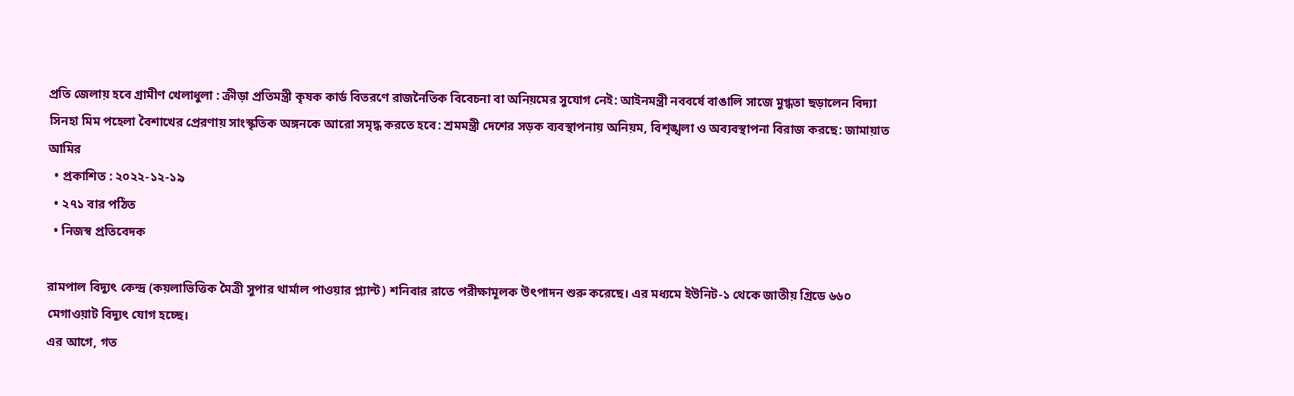প্রতি জেলায় হবে গ্রামীণ খেলাধুলা : ক্রীড়া প্রতিমন্ত্রী কৃষক কার্ড বিতরণে রাজনৈতিক বিবেচনা বা অনিয়মের সুযোগ নেই: আইনমন্ত্রী নববর্ষে বাঙালি সাজে মুগ্ধতা ছড়ালেন বিদ্যা সিনহা মিম পহেলা বৈশাখের প্রেরণায় সাংস্কৃতিক অঙ্গনকে আরো সমৃদ্ধ করতে হবে: শ্রমমন্ত্রী দেশের সড়ক ব্যবস্থাপনায় অনিয়ম, বিশৃঙ্খলা ও অব্যবস্থাপনা বিরাজ করছে: জামায়াত আমির
  • প্রকাশিত : ২০২২-১২-১৯
  • ২৭১ বার পঠিত
  • নিজস্ব প্রতিবেদক

রামপাল বিদ্যুৎ কেন্দ্র (কয়লাভিত্তিক মৈত্রী সুপার থার্মাল পাওয়ার প্ল্যান্ট) শনিবার রাতে পরীক্ষামূলক উৎপাদন শুরু করেছে। এর মধ্যমে ইউনিট-১ থেকে জাতীয় গ্রিডে ৬৬০ মেগাওয়াট বিদ্যুৎ যোগ হচ্ছে।
এর আগে, গত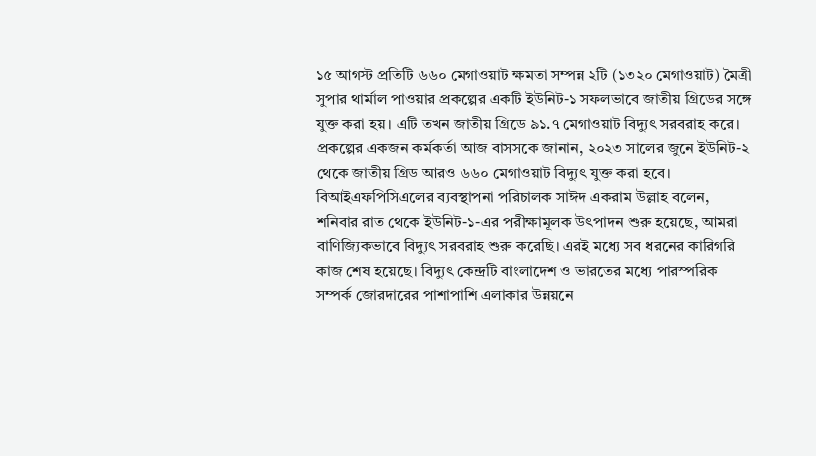১৫ আগস্ট প্রতিটি ৬৬০ মেগাওয়াট ক্ষমতা সম্পন্ন ২টি (১৩২০ মেগাওয়াট) মৈত্রী সুপার থার্মাল পাওয়ার প্রকল্পের একটি ইউনিট-১ সফলভাবে জাতীয় গ্রিডের সঙ্গে যুক্ত করা হয়। এটি তখন জাতীয় গ্রিডে ৯১.৭ মেগাওয়াট বিদ্যুৎ সরবরাহ করে।
প্রকল্পের একজন কর্মকর্তা আজ বাসসকে জানান, ২০২৩ সালের জুনে ইউনিট-২ থেকে জাতীয় গ্রিড আরও ৬৬০ মেগাওয়াট বিদ্যুৎ যুক্ত করা হবে।
বিআইএফপিসিএলের ব্যবস্থাপনা পরিচালক সাঈদ একরাম উল্লাহ বলেন, শনিবার রাত থেকে ইউনিট-১-এর পরীক্ষামূলক উৎপাদন শুরু হয়েছে, আমরা বাণিজ্যিকভাবে বিদ্যুৎ সরবরাহ শুরু করেছি। এরই মধ্যে সব ধরনের কারিগরি কাজ শেষ হয়েছে। বিদ্যুৎ কেন্দ্রটি বাংলাদেশ ও ভারতের মধ্যে পারস্পরিক সম্পর্ক জোরদারের পাশাপাশি এলাকার উন্নয়নে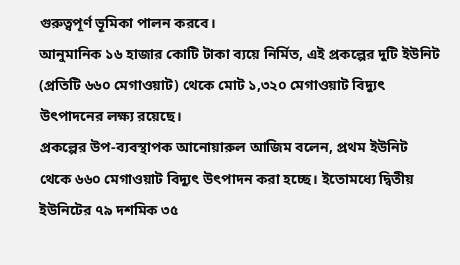গুরুত্বপূর্ণ ভূমিকা পালন করবে।
আনুমানিক ১৬ হাজার কোটি টাকা ব্যয়ে নির্মিত, এই প্রকল্পের দুটি ইউনিট (প্রতিটি ৬৬০ মেগাওয়াট) থেকে মোট ১,৩২০ মেগাওয়াট বিদ্যুৎ উৎপাদনের লক্ষ্য রয়েছে।
প্রকল্পের উপ-ব্যবস্থাপক আনোয়ারুল আজিম বলেন, প্রথম ইউনিট থেকে ৬৬০ মেগাওয়াট বিদ্যুৎ উৎপাদন করা হচ্ছে। ইতোমধ্যে দ্বিতীয় ইউনিটের ৭৯ দশমিক ৩৫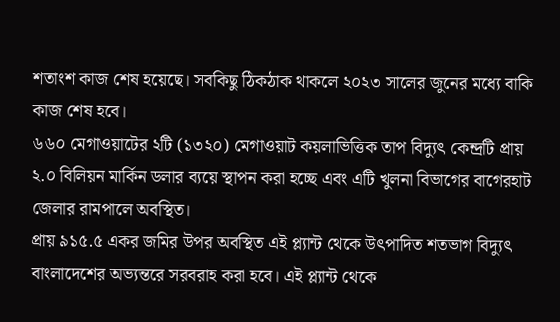শতাংশ কাজ শেষ হয়েছে। সবকিছু ঠিকঠাক থাকলে ২০২৩ সালের জুনের মধ্যে বাকি কাজ শেষ হবে।
৬৬০ মেগাওয়াটের ২টি (১৩২০) মেগাওয়াট কয়লাভিত্তিক তাপ বিদ্যুৎ কেন্দ্রটি প্রায় ২.০ বিলিয়ন মার্কিন ডলার ব্যয়ে স্থাপন করা হচ্ছে এবং এটি খুলনা বিভাগের বাগেরহাট জেলার রামপালে অবস্থিত।
প্রায় ৯১৫.৫ একর জমির উপর অবস্থিত এই প্ল্যান্ট থেকে উৎপাদিত শতভাগ বিদ্যুৎ বাংলাদেশের অভ্যন্তরে সরবরাহ করা হবে। এই প্ল্যান্ট থেকে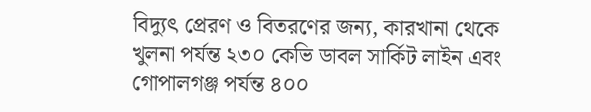বিদ্যুৎ প্রেরণ ও বিতরণের জন্য, কারখানা থেকে খুলনা পর্যন্ত ২৩০ কেভি ডাবল সার্কিট লাইন এবং গোপালগঞ্জ পর্যন্ত ৪০০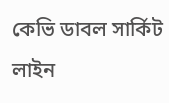কেভি ডাবল সার্কিট লাইন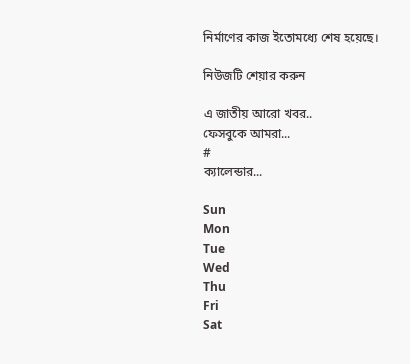নির্মাণের কাজ ইতোমধ্যে শেষ হয়েছে।

নিউজটি শেয়ার করুন

এ জাতীয় আরো খবর..
ফেসবুকে আমরা...
#
ক্যালেন্ডার...

Sun
Mon
Tue
Wed
Thu
Fri
Sat